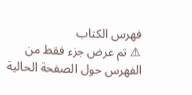فهرس الكتاب
⚠ تم عرض جزء فقط من الفهرس حول الصفحة الحالية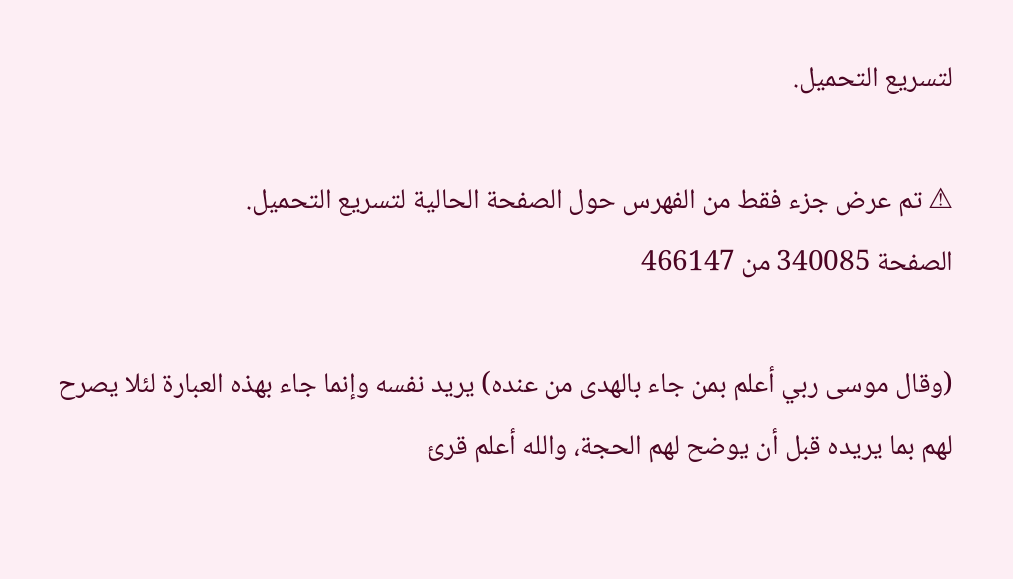لتسريع التحميل.

⚠ تم عرض جزء فقط من الفهرس حول الصفحة الحالية لتسريع التحميل.
الصفحة 340085 من 466147

(وقال موسى ربي أعلم بمن جاء بالهدى من عنده) يريد نفسه وإنما جاء بهذه العبارة لئلا يصرح لهم بما يريده قبل أن يوضح لهم الحجة، والله أعلم قرئ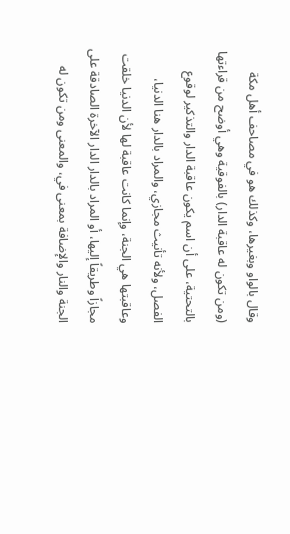وقال بالواو وبغيرها، وكذلك هو في مصاحف أهل مكة (ومن تكون له عاقبة الدار) بالفوقية وهي أوضح من قراءتها بالتحتية، على أن اسم يكون عاقبة الدار والتذكير لوقوع الفصل، ولأنه تأنيث مجازي، والمراد بالدار هنا الدنيا، وعاقبتها هي الجنة، وإنما كانت عاقبة لها لأن الدنيا خلقت مجازاً وطريقاً إليها، أو المراد بالدار الدار الآخرة الصادقة على الجنة والنار والإضافة بمعنى في، والمعنى ومن تكون له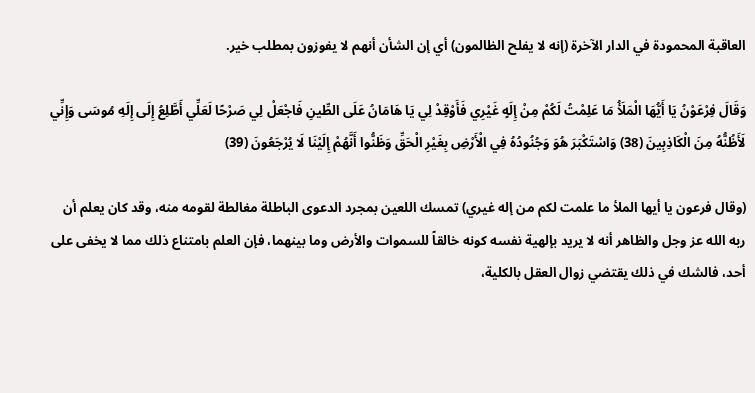العاقبة المحمودة في الدار الآخرة (إنه لا يفلح الظالمون) أي إن الشأن أنهم لا يفوزون بمطلب خير.

وَقَالَ فِرْعَوْنُ يَا أَيُّهَا الْمَلَأُ مَا عَلِمْتُ لَكُمْ مِنْ إِلَهٍ غَيْرِي فَأَوْقِدْ لِي يَا هَامَانُ عَلَى الطِّينِ فَاجْعَلْ لِي صَرْحًا لَعَلِّي أَطَّلِعُ إِلَى إِلَهِ مُوسَى وَإِنِّي لَأَظُنُّهُ مِنَ الْكَاذِبِينَ (38) وَاسْتَكْبَرَ هُوَ وَجُنُودُهُ فِي الْأَرْضِ بِغَيْرِ الْحَقِّ وَظَنُّوا أَنَّهُمْ إِلَيْنَا لَا يُرْجَعُونَ (39)

(وقال فرعون يا أيها الملأ ما علمت لكم من إله غيري) تمسك اللعين بمجرد الدعوى الباطلة مغالطة لقومه منه، وقد كان يعلم أن ربه الله عز وجل والظاهر أنه لا يريد بإلهية نفسه كونه خالقاً للسموات والأرض وما بينهما، فإن العلم بامتناع ذلك مما لا يخفى على أحد، فالشك في ذلك يقتضي زوال العقل بالكلية،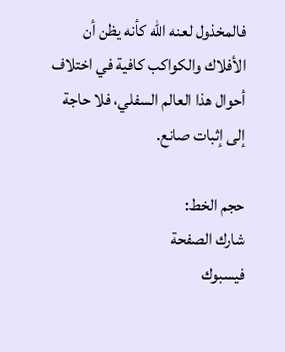فالمخذول لعنه الله كأنه يظن أن الأفلاك والكواكب كافية في اختلاف أحوال هذا العالم السفلي، فلا حاجة إلى إثبات صانع.

حجم الخط:
شارك الصفحة
فيسبوك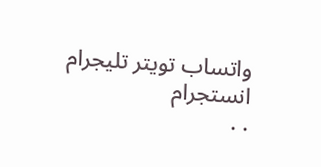واتساب تويتر تليجرام انستجرام
. .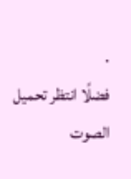.
فضلًا انتظر تحميل الصوت